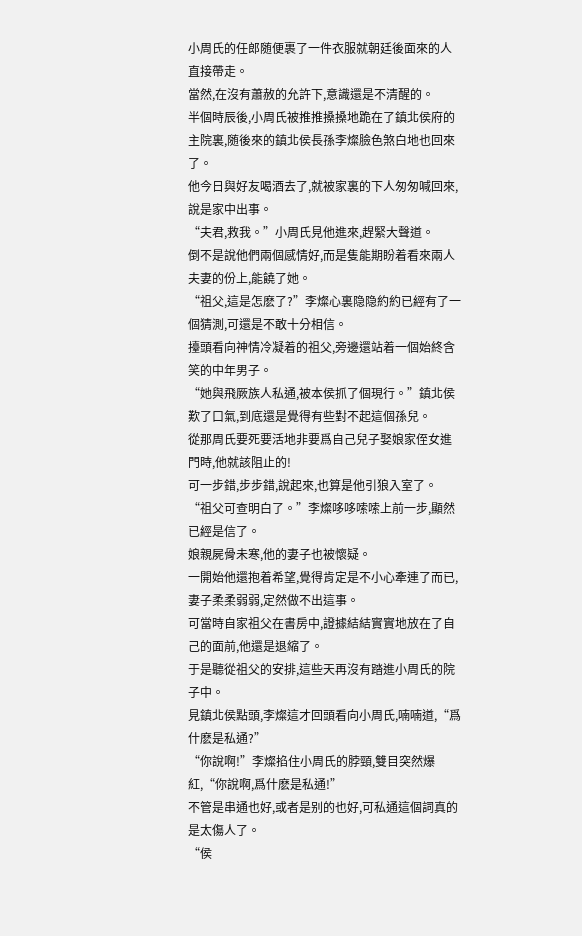小周氏的任郎随便裹了一件衣服就朝廷後面來的人直接帶走。
當然,在沒有蕭赦的允許下,意識還是不清醒的。
半個時辰後,小周氏被推推搡搡地跪在了鎮北侯府的主院裏,随後來的鎮北侯長孫李燦臉色煞白地也回來了。
他今日與好友喝酒去了,就被家裏的下人匆匆喊回來,說是家中出事。
“夫君,救我。”小周氏見他進來,趕緊大聲道。
倒不是說他們兩個感情好,而是隻能期盼着看來兩人夫妻的份上,能饒了她。
“祖父,這是怎麽了?”李燦心裏隐隐約約已經有了一個猜測,可還是不敢十分相信。
擡頭看向神情冷凝着的祖父,旁邊還站着一個始終含笑的中年男子。
“她與飛厥族人私通,被本侯抓了個現行。”鎮北侯歎了口氣,到底還是覺得有些對不起這個孫兒。
從那周氏要死要活地非要爲自己兒子娶娘家侄女進門時,他就該阻止的!
可一步錯,步步錯,說起來,也算是他引狼入室了。
“祖父可查明白了。”李燦哆哆嗦嗦上前一步,顯然已經是信了。
娘親屍骨未寒,他的妻子也被懷疑。
一開始他還抱着希望,覺得肯定是不小心牽連了而已,妻子柔柔弱弱,定然做不出這事。
可當時自家祖父在書房中,證據結結實實地放在了自己的面前,他還是退縮了。
于是聽從祖父的安排,這些天再沒有踏進小周氏的院子中。
見鎮北侯點頭,李燦這才回頭看向小周氏,喃喃道,“爲什麽是私通?”
“你說啊!”李燦掐住小周氏的脖頸,雙目突然爆紅,“你說啊,爲什麽是私通!”
不管是串通也好,或者是别的也好,可私通這個詞真的是太傷人了。
“侯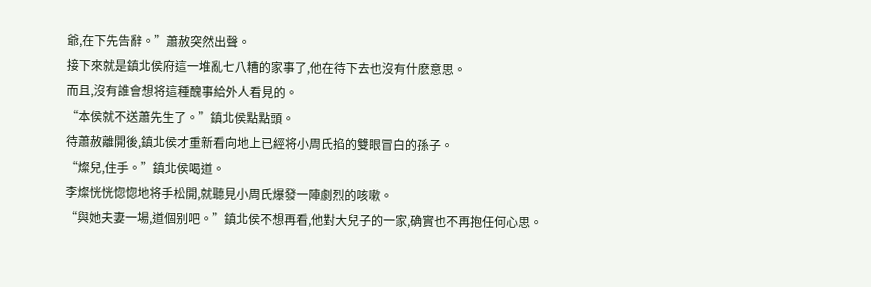爺,在下先告辭。”蕭赦突然出聲。
接下來就是鎮北侯府這一堆亂七八糟的家事了,他在待下去也沒有什麽意思。
而且,沒有誰會想将這種醜事給外人看見的。
“本侯就不送蕭先生了。”鎮北侯點點頭。
待蕭赦離開後,鎮北侯才重新看向地上已經将小周氏掐的雙眼冒白的孫子。
“燦兒,住手。”鎮北侯喝道。
李燦恍恍惚惚地将手松開,就聽見小周氏爆發一陣劇烈的咳嗽。
“與她夫妻一場,道個别吧。”鎮北侯不想再看,他對大兒子的一家,确實也不再抱任何心思。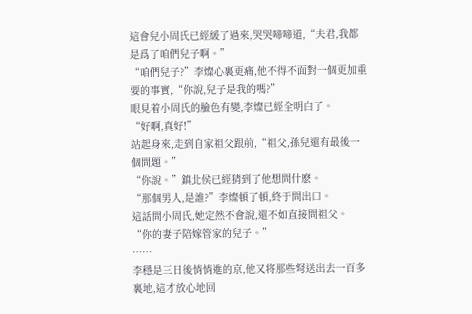這會兒小周氏已經緩了過來,哭哭啼啼道,“夫君,我都是爲了咱們兒子啊。”
“咱們兒子?”李燦心裏更痛,他不得不面對一個更加重要的事實,“你說,兒子是我的嗎?”
眼見着小周氏的臉色有變,李燦已經全明白了。
“好啊,真好!”
站起身來,走到自家祖父跟前,“祖父,孫兒還有最後一個問題。”
“你說。”鎮北侯已經猜到了他想問什麽。
“那個男人,是誰?”李燦頓了頓,終于問出口。
這話問小周氏,她定然不會說,還不如直接問祖父。
“你的妻子陪嫁管家的兒子。”
……
李穩是三日後悄悄進的京,他又将那些弩送出去一百多裏地,這才放心地回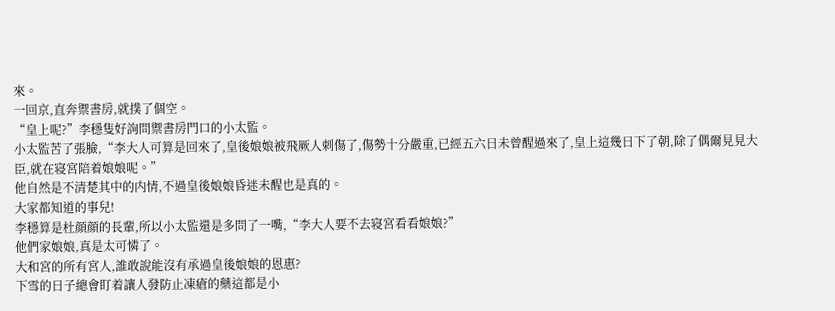來。
一回京,直奔禦書房,就撲了個空。
“皇上呢?”李穩隻好詢問禦書房門口的小太監。
小太監苦了張臉,“李大人可算是回來了,皇後娘娘被飛厥人刺傷了,傷勢十分嚴重,已經五六日未曾醒過來了,皇上這幾日下了朝,除了偶爾見見大臣,就在寝宮陪着娘娘呢。”
他自然是不清楚其中的内情,不過皇後娘娘昏迷未醒也是真的。
大家都知道的事兒!
李穩算是杜顔顔的長輩,所以小太監還是多問了一嘴,“李大人要不去寝宮看看娘娘?”
他們家娘娘,真是太可憐了。
大和宮的所有宮人,誰敢說能沒有承過皇後娘娘的恩惠?
下雪的日子總會盯着讓人發防止凍瘡的藥這都是小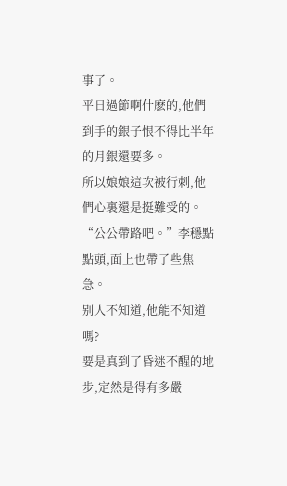事了。
平日過節啊什麽的,他們到手的銀子恨不得比半年的月銀還要多。
所以娘娘這次被行刺,他們心裏還是挺難受的。
“公公帶路吧。”李穩點點頭,面上也帶了些焦急。
别人不知道,他能不知道嗎?
要是真到了昏迷不醒的地步,定然是得有多嚴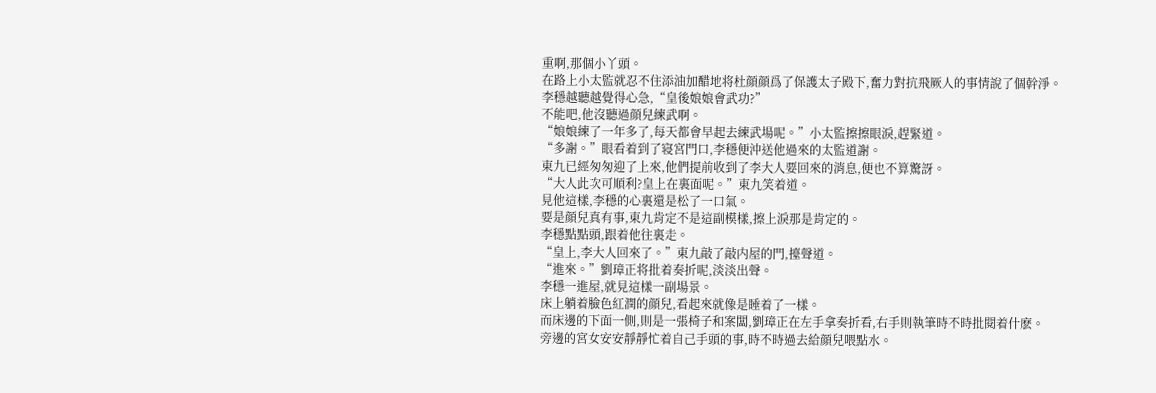重啊,那個小丫頭。
在路上小太監就忍不住添油加醋地将杜顔顔爲了保護太子殿下,奮力對抗飛厥人的事情說了個幹淨。
李穩越聽越覺得心急,“皇後娘娘會武功?”
不能吧,他沒聽過顔兒練武啊。
“娘娘練了一年多了,每天都會早起去練武場呢。”小太監擦擦眼淚,趕緊道。
“多謝。”眼看着到了寝宮門口,李穩便沖送他過來的太監道謝。
東九已經匆匆迎了上來,他們提前收到了李大人要回來的消息,便也不算驚訝。
“大人此次可順利?皇上在裏面呢。”東九笑着道。
見他這樣,李穩的心裏還是松了一口氣。
要是顔兒真有事,東九肯定不是這副模樣,擦上淚那是肯定的。
李穩點點頭,跟着他往裏走。
“皇上,李大人回來了。”東九敲了敲内屋的門,擡聲道。
“進來。”劉璋正将批着奏折呢,淡淡出聲。
李穩一進屋,就見這樣一副場景。
床上躺着臉色紅潤的顔兒,看起來就像是睡着了一樣。
而床邊的下面一側,則是一張椅子和案闆,劉璋正在左手拿奏折看,右手則執筆時不時批閱着什麽。
旁邊的宮女安安靜靜忙着自己手頭的事,時不時過去給顔兒喂點水。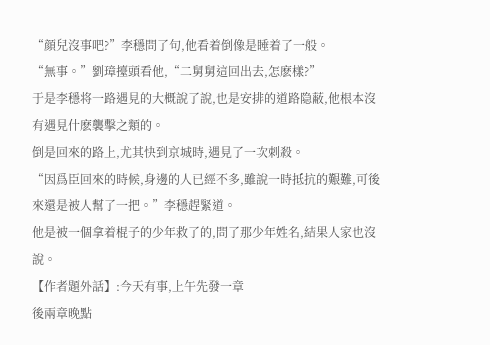“顔兒沒事吧?”李穩問了句,他看着倒像是睡着了一般。
“無事。”劉璋擡頭看他,“二舅舅這回出去,怎麽樣?”
于是李穩将一路遇見的大概說了說,也是安排的道路隐蔽,他根本沒有遇見什麽襲擊之類的。
倒是回來的路上,尤其快到京城時,遇見了一次刺殺。
“因爲臣回來的時候,身邊的人已經不多,雖說一時抵抗的艱難,可後來還是被人幫了一把。”李穩趕緊道。
他是被一個拿着棍子的少年救了的,問了那少年姓名,結果人家也沒說。
【作者題外話】:今天有事,上午先發一章
後兩章晚點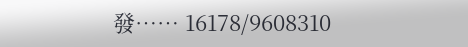發…… 16178/9608310